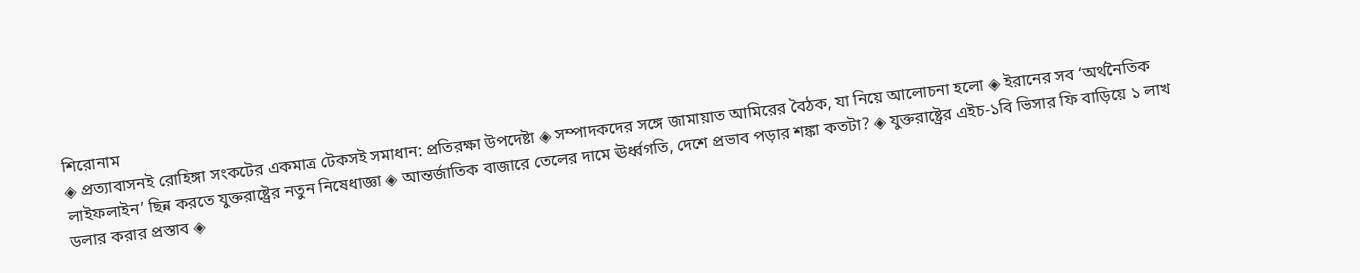শিরোনাম
◈ প্রত্যাবাসনই রোহিঙ্গা সংকটের একমাত্র টেকসই সমাধান: প্রতিরক্ষা উপদেষ্টা ◈ সম্পাদকদের সঙ্গে জামায়াত আমিরের বৈঠক, যা নিয়ে আলোচনা হলো ◈ ইরানের সব ‘অর্থনৈতিক লাইফলাইন’ ছিন্ন করতে যুক্তরাষ্ট্রের নতুন নিষেধাজ্ঞা ◈ আন্তর্জাতিক বাজারে তেলের দামে ঊর্ধ্বগতি, দেশে প্রভাব পড়ার শঙ্কা কতটা? ◈ যুক্তরাষ্ট্রের এইচ-১বি ভিসার ফি বাড়িয়ে ১ লাখ ডলার করার প্রস্তাব ◈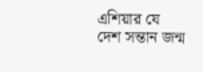এশিয়ার যে দেশ সন্তান জন্ম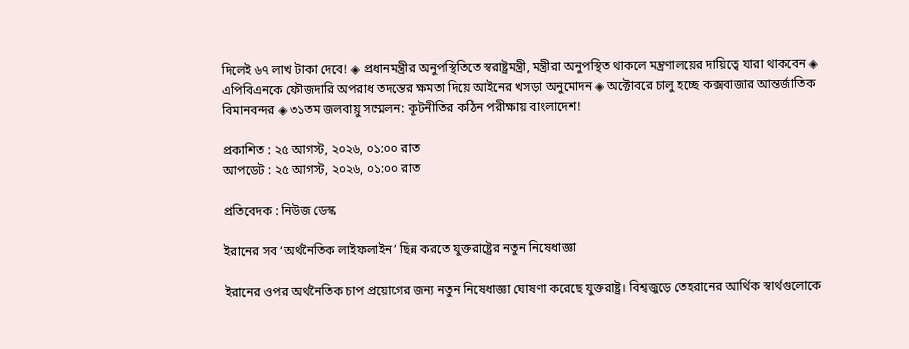দিলেই ৬৭ লাখ টাকা দেবে! ◈ প্রধানমন্ত্রীর অনুপস্থিতিতে স্বরাষ্ট্রমন্ত্রী, মন্ত্রীরা অনুপস্থিত থাকলে মন্ত্রণালয়ের দায়িত্বে যারা থাকবেন ◈ এপিবিএনকে ফৌজদারি অপরাধ তদন্তের ক্ষমতা দিয়ে আইনের খসড়া অনুমোদন ◈ অক্টোবরে চালু হচ্ছে কক্সবাজার আন্তর্জাতিক বিমানবন্দর ◈ ৩১তম জলবায়ু সম্মেলন: কূটনীতির কঠিন পরীক্ষায় বাংলাদেশ!

প্রকাশিত : ২৫ আগস্ট, ২০২৬, ০১:০০ রাত
আপডেট : ২৫ আগস্ট, ২০২৬, ০১:০০ রাত

প্রতিবেদক : নিউজ ডেস্ক

ইরানের সব ‘অর্থনৈতিক লাইফলাইন’ ছিন্ন করতে যুক্তরাষ্ট্রের নতুন নিষেধাজ্ঞা

ইরানের ওপর অর্থনৈতিক চাপ প্রয়োগের জন্য নতুন নিষেধাজ্ঞা ঘোষণা করেছে যুক্তরাষ্ট্র। বিশ্বজুড়ে তেহরানের আর্থিক স্বার্থগুলোকে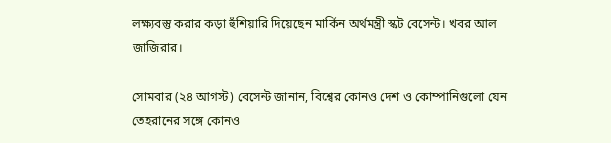লক্ষ্যবস্তু করার কড়া হুঁশিয়ারি দিয়েছেন মার্কিন অর্থমন্ত্রী স্কট বেসেন্ট। খবর আল জাজিরার।

সোমবার (২৪ আগস্ট) বেসেন্ট জানান, বিশ্বের কোনও দেশ ও কোম্পানিগুলো যেন তেহরানের সঙ্গে কোনও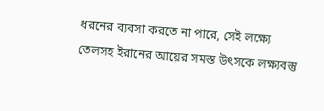ধরনের ব্যবসা করতে না পারে, সেই লক্ষ্যে তেলসহ ইরানের আয়ের সমস্ত উৎসকে লক্ষ্যবস্তু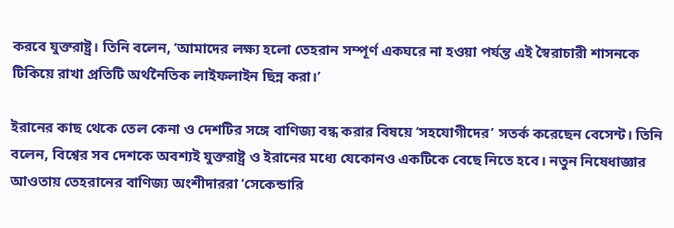করবে যুক্তরাষ্ট্র। তিনি বলেন, ‘আমাদের লক্ষ্য হলো তেহরান সম্পূর্ণ একঘরে না হওয়া পর্যন্ত এই স্বৈরাচারী শাসনকে টিকিয়ে রাখা প্রতিটি অর্থনৈতিক লাইফলাইন ছিন্ন করা।’

ইরানের কাছ থেকে তেল কেনা ও দেশটির সঙ্গে বাণিজ্য বন্ধ করার বিষয়ে ‘সহযোগীদের’ সতর্ক করেছেন বেসেন্ট। তিনি বলেন, বিশ্বের সব দেশকে অবশ্যই যুক্তরাষ্ট্র ও ইরানের মধ্যে যেকোনও একটিকে বেছে নিতে হবে। নতুন নিষেধাজ্ঞার আওতায় তেহরানের বাণিজ্য অংশীদাররা ‘সেকেন্ডারি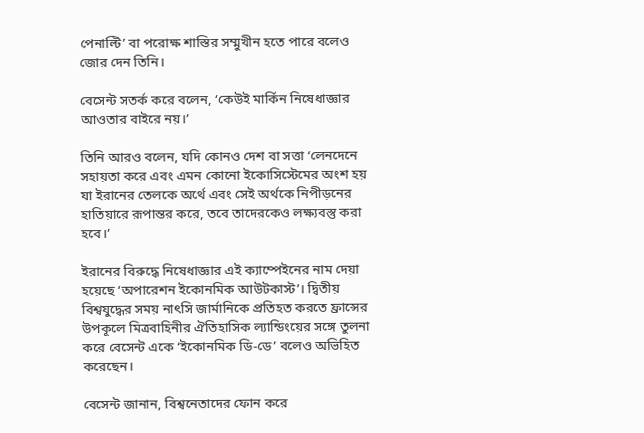পেনাল্টি’ বা পরোক্ষ শাস্তির সম্মুখীন হতে পারে বলেও জোর দেন তিনি।

বেসেন্ট সতর্ক করে বলেন, ‘কেউই মার্কিন নিষেধাজ্ঞার আওতার বাইরে নয়।’

তিনি আরও বলেন, যদি কোনও দেশ বা সত্তা ‘লেনদেনে সহায়তা করে এবং এমন কোনো ইকোসিস্টেমের অংশ হয় যা ইরানের তেলকে অর্থে এবং সেই অর্থকে নিপীড়নের হাতিয়ারে রূপান্তর করে, তবে তাদেরকেও লক্ষ্যবস্তু করা হবে।’

ইরানের বিরুদ্ধে নিষেধাজ্ঞার এই ক্যাম্পেইনের নাম দেয়া হয়েছে ‘অপারেশন ইকোনমিক আউটকাস্ট’। দ্বিতীয় বিশ্বযুদ্ধের সময় নাৎসি জার্মানিকে প্রতিহত করতে ফ্রান্সের উপকূলে মিত্রবাহিনীর ঐতিহাসিক ল্যান্ডিংয়ের সঙ্গে তুলনা করে বেসেন্ট একে ‘ইকোনমিক ডি-ডে’ বলেও অভিহিত করেছেন।

বেসেন্ট জানান, বিশ্বনেতাদের ফোন করে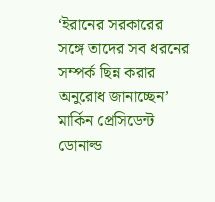‘ইরানের সরকারের সঙ্গে তাদের সব ধরনের সম্পর্ক ছিন্ন করার অনুরোধ জানাচ্ছেন’ মার্কিন প্রেসিডেন্ট ডোনাল্ড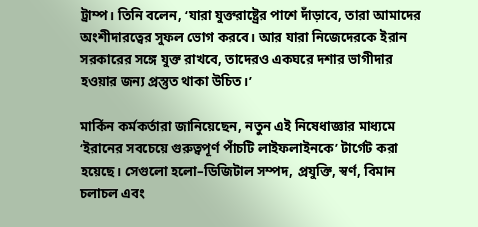ট্রাম্প। তিনি বলেন, ‘যারা যুক্তরাষ্ট্রের পাশে দাঁড়াবে, তারা আমাদের অংশীদারত্বের সুফল ভোগ করবে। আর যারা নিজেদেরকে ইরান সরকারের সঙ্গে যুক্ত রাখবে, তাদেরও একঘরে দশার ভাগীদার হওয়ার জন্য প্রস্তুত থাকা উচিত।’

মার্কিন কর্মকর্তারা জানিয়েছেন, নতুন এই নিষেধাজ্ঞার মাধ্যমে ‘ইরানের সবচেয়ে গুরুত্বপূর্ণ পাঁচটি লাইফলাইনকে’ টার্গেট করা হয়েছে। সেগুলো হলো–ডিজিটাল সম্পদ, প্রযুক্তি, স্বর্ণ, বিমান চলাচল এবং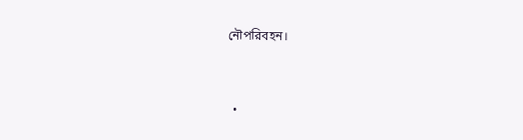নৌপরিবহন।



  •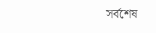সর্বশেষ